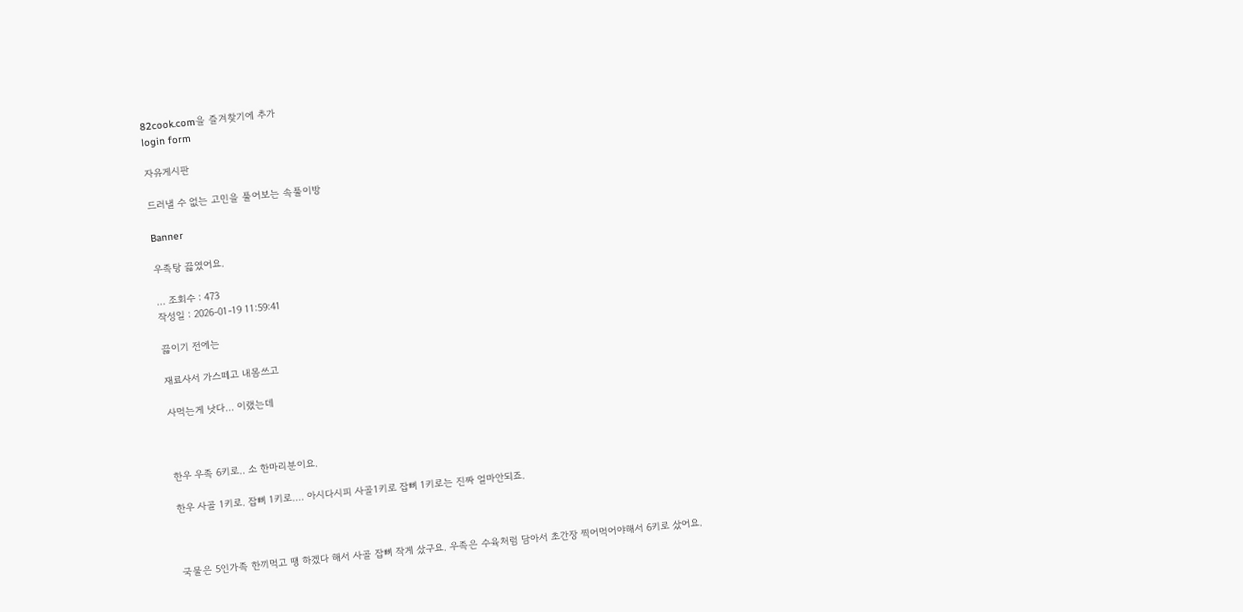82cook.com을 즐겨찾기에 추가
login form

자유게시판

드러낼 수 없는 고민을 풀어보는 속풀이방

Banner

우족탕 끓였어요.

... 조회수 : 473
작성일 : 2026-01-19 11:59:41

끓이기 전에는

재료사서 가스떼고 내몸쓰고

사먹는게 낫다... 이랬는데



한우 우족 6키로.. 소 한마리분이요.

한우 사골 1키로. 잡뼈 1키로.... 아시다시피 사골1키로 잡뼈 1키로는 진짜 얼마안되죠.



국물은 5인가족 한끼먹고 땡 하겠다 해서 사골 잡뼈 작게 샀구요. 우족은 수육처럼 담아서 초간장 찍어먹어야해서 6키로 샀어요.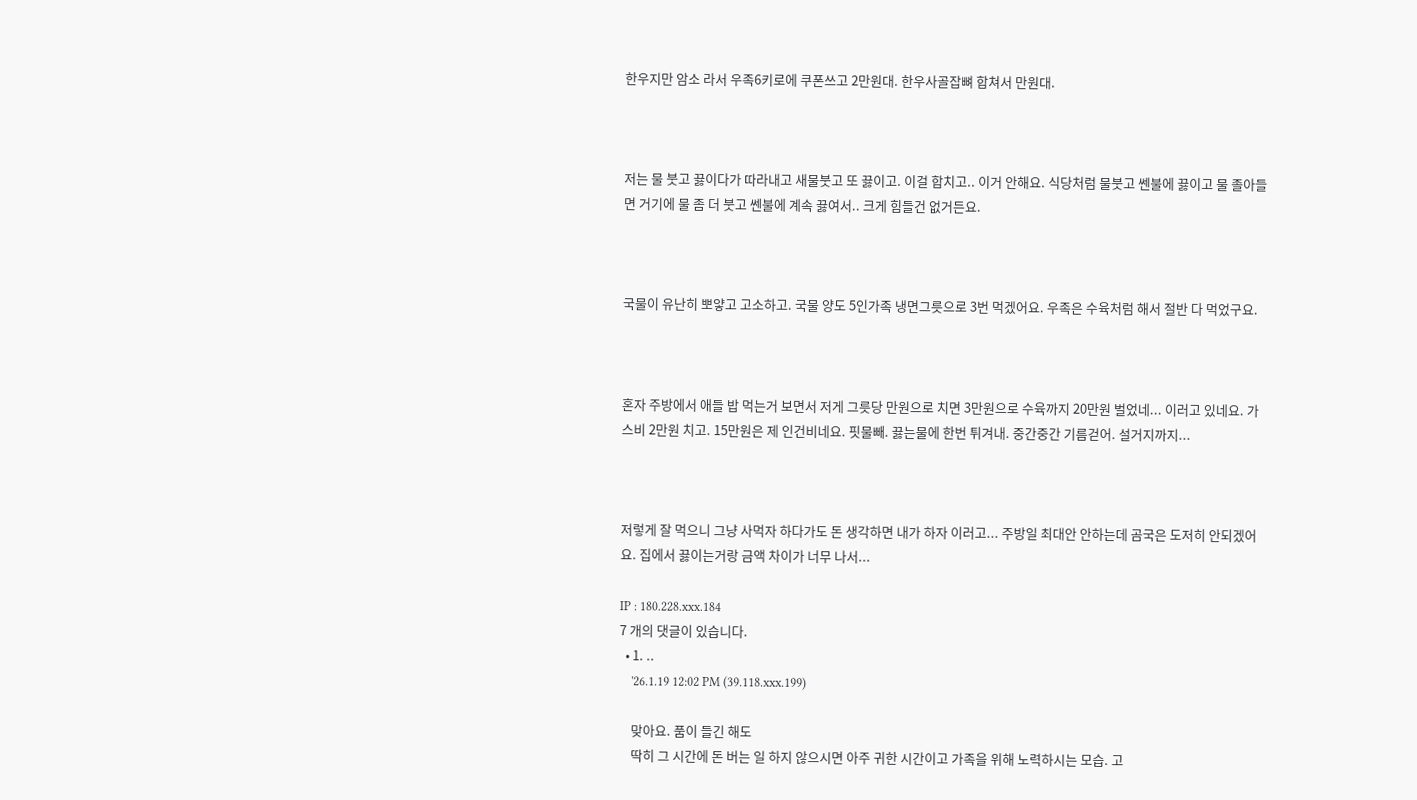한우지만 암소 라서 우족6키로에 쿠폰쓰고 2만원대. 한우사골잡뼈 합쳐서 만원대.



저는 물 붓고 끓이다가 따라내고 새물붓고 또 끓이고. 이걸 합치고.. 이거 안해요. 식당처럼 물붓고 쎈불에 끓이고 물 졸아들면 거기에 물 좀 더 붓고 쎈불에 계속 끓여서.. 크게 힘들건 없거든요.



국물이 유난히 뽀얗고 고소하고. 국물 양도 5인가족 냉면그릇으로 3번 먹겠어요. 우족은 수육처럼 해서 절반 다 먹었구요.



혼자 주방에서 애들 밥 먹는거 보면서 저게 그릇당 만원으로 치면 3만원으로 수육까지 20만원 벌었네... 이러고 있네요. 가스비 2만원 치고. 15만원은 제 인건비네요. 핏물빼. 끓는물에 한번 튀겨내. 중간중간 기름걷어. 설거지까지...



저렇게 잘 먹으니 그냥 사먹자 하다가도 돈 생각하면 내가 하자 이러고... 주방일 최대안 안하는데 곰국은 도저히 안되겠어요. 집에서 끓이는거랑 금액 차이가 너무 나서...

IP : 180.228.xxx.184
7 개의 댓글이 있습니다.
  • 1. ..
    '26.1.19 12:02 PM (39.118.xxx.199)

    맞아요. 품이 들긴 해도
    딱히 그 시간에 돈 버는 일 하지 않으시면 아주 귀한 시간이고 가족을 위해 노력하시는 모습. 고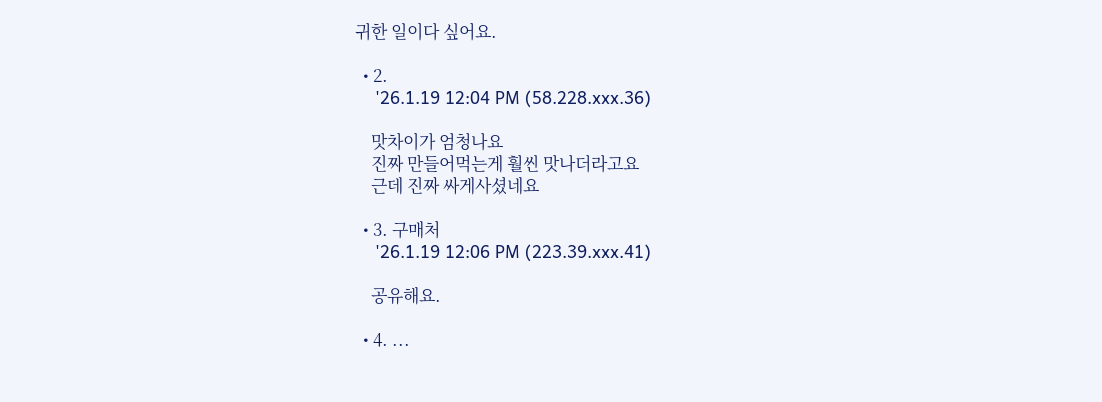귀한 일이다 싶어요.

  • 2.
    '26.1.19 12:04 PM (58.228.xxx.36)

    맛차이가 엄청나요
    진짜 만들어먹는게 훨씬 맛나더라고요
    근데 진짜 싸게사셨네요

  • 3. 구매처
    '26.1.19 12:06 PM (223.39.xxx.41)

    공유해요.

  • 4. ...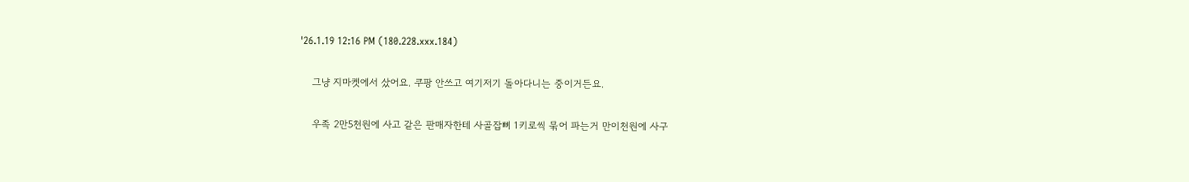'26.1.19 12:16 PM (180.228.xxx.184)

    그냥 지마켓에서 샀어요. 쿠팡 안쓰고 여기저기 돌아다니는 중이거든요.

    우족 2만5천원에 사고 같은 판매자한테 사골잡뼈 1키로씩 묶어 파는거 만이천원에 사구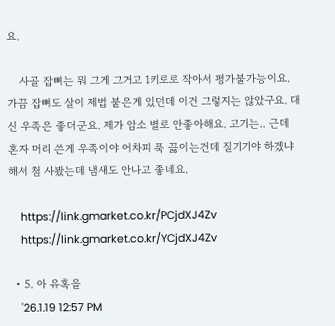요.

    사골 잡뼈는 뭐 그게 그거고 1키로로 작아서 평가불가능이요. 가끔 잡뼈도 살이 제법 붙은게 있던데 이건 그렇지는 않았구요. 대신 우족은 좋더군요. 제가 암소 별로 안좋아해요. 고기는.. 근데 혼자 머리 쓴게 우족이야 어차피 푹 끓이는건데 질기기야 하겠냐 해서 첨 사봤는데 냄새도 안나고 좋네요.

    https://link.gmarket.co.kr/PCjdXJ4Zv
    https://link.gmarket.co.kr/YCjdXJ4Zv

  • 5. 아 유혹을
    '26.1.19 12:57 PM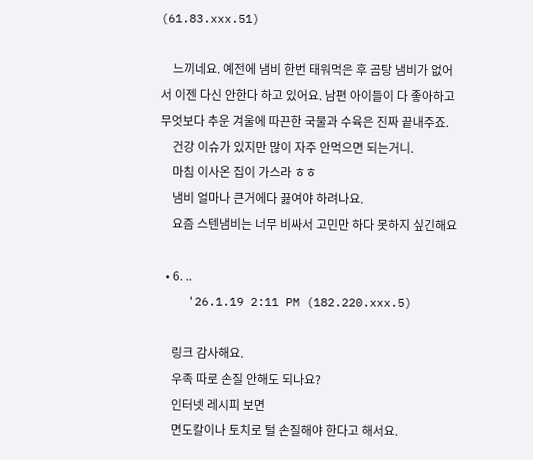(61.83.xxx.51)

    느끼네요. 예전에 냄비 한번 태워먹은 후 곰탕 냄비가 없어서 이젠 다신 안한다 하고 있어요. 남편 아이들이 다 좋아하고 무엇보다 추운 겨울에 따끈한 국물과 수육은 진짜 끝내주죠.
    건강 이슈가 있지만 많이 자주 안먹으면 되는거니.
    마침 이사온 집이 가스라 ㅎㅎ
    냄비 얼마나 큰거에다 끓여야 하려나요.
    요즘 스텐냄비는 너무 비싸서 고민만 하다 못하지 싶긴해요

  • 6. ..
    '26.1.19 2:11 PM (182.220.xxx.5)

    링크 감사해요.
    우족 따로 손질 안해도 되나요?
    인터넷 레시피 보면
    면도칼이나 토치로 털 손질해야 한다고 해서요.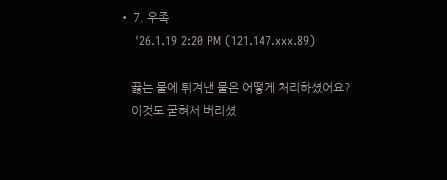• 7. 우족
    '26.1.19 2:20 PM (121.147.xxx.89)

    끓는 물에 튀겨낸 물은 어떻게 처리하셨어요?
    이것도 굳혀서 버리셨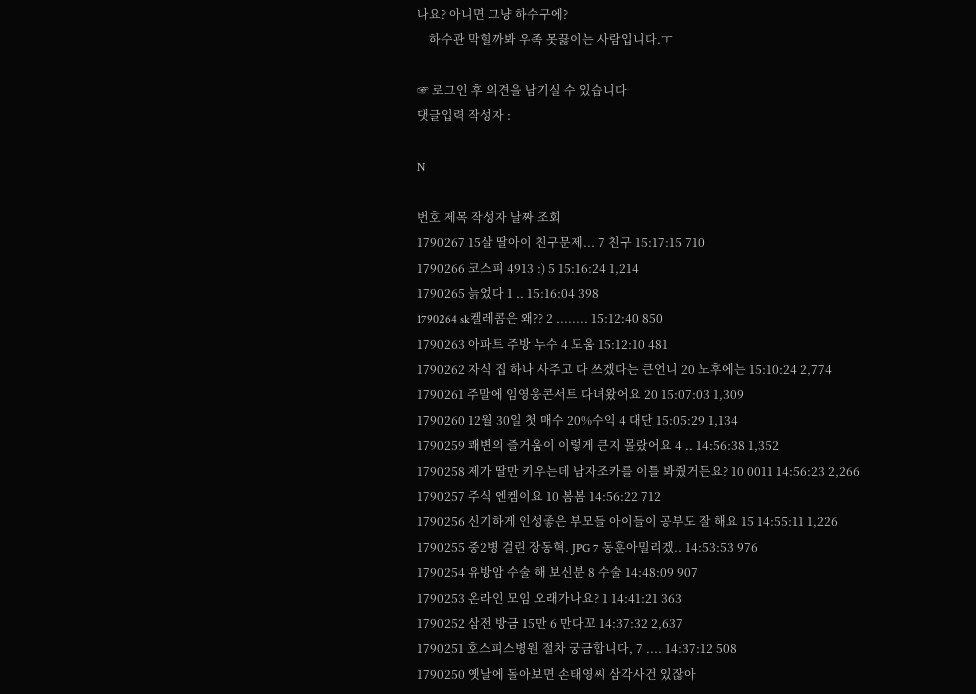나요? 아니면 그냥 하수구에?
    하수관 막힐까봐 우족 못끓이는 사람입니다.ㅜ

☞ 로그인 후 의견을 남기실 수 있습니다
댓글입력 작성자 :

N

번호 제목 작성자 날짜 조회
1790267 15살 딸아이 친구문제... 7 친구 15:17:15 710
1790266 코스피 4913 :) 5 15:16:24 1,214
1790265 늙었다 1 .. 15:16:04 398
1790264 sk켈레콤은 왜?? 2 ........ 15:12:40 850
1790263 아파트 주방 누수 4 도움 15:12:10 481
1790262 자식 집 하나 사주고 다 쓰겠다는 큰언니 20 노후에는 15:10:24 2,774
1790261 주말에 임영웅콘서트 다녀왔어요 20 15:07:03 1,309
1790260 12월 30일 첫 매수 20%수익 4 대단 15:05:29 1,134
1790259 쾌변의 즐거움이 이렇게 큰지 몰랐어요 4 .. 14:56:38 1,352
1790258 제가 딸만 키우는데 남자조카를 이틀 봐줬거든요? 10 0011 14:56:23 2,266
1790257 주식 엔켐이요 10 봄봄 14:56:22 712
1790256 신기하게 인성좋은 부모들 아이들이 공부도 잘 해요 15 14:55:11 1,226
1790255 중2병 걸린 장동혁. JPG 7 동훈아밀리겠.. 14:53:53 976
1790254 유방암 수술 해 보신분 8 수술 14:48:09 907
1790253 온라인 모임 오래가나요? 1 14:41:21 363
1790252 삼전 방금 15만 6 만다꼬 14:37:32 2,637
1790251 호스피스병원 절차 궁금합니다, 7 .... 14:37:12 508
1790250 옛날에 돌아보면 손태영씨 삼각사건 있잖아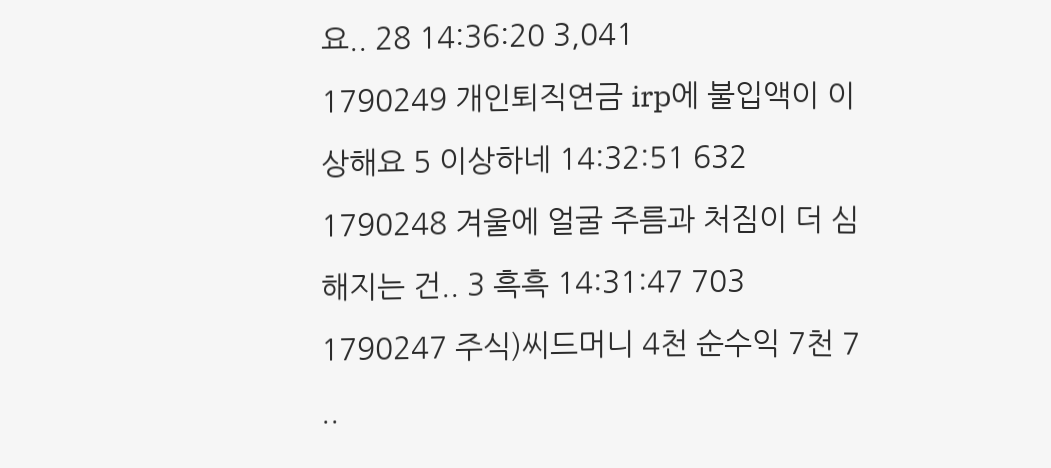요.. 28 14:36:20 3,041
1790249 개인퇴직연금 irp에 불입액이 이상해요 5 이상하네 14:32:51 632
1790248 겨울에 얼굴 주름과 처짐이 더 심해지는 건.. 3 흑흑 14:31:47 703
1790247 주식)씨드머니 4천 순수익 7천 7 ..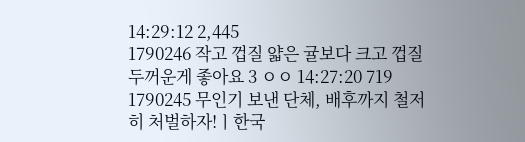14:29:12 2,445
1790246 작고 껍질 얇은 귤보다 크고 껍질 두꺼운게 좋아요 3 ㅇㅇ 14:27:20 719
1790245 무인기 보낸 단체, 배후까지 철저히 처벌하자!ㅣ한국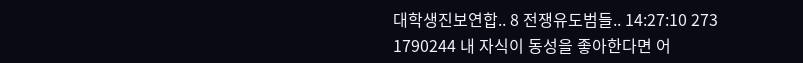대학생진보연합.. 8 전쟁유도범들.. 14:27:10 273
1790244 내 자식이 동성을 좋아한다면 어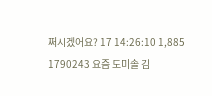쩌시겠어요? 17 14:26:10 1,885
1790243 요즘 도미솔 김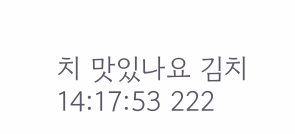치 맛있나요 김치 14:17:53 222